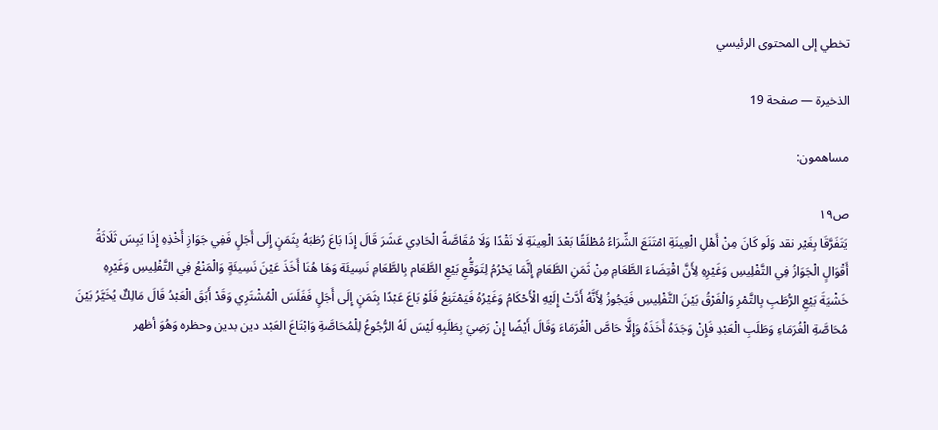تخطي إلى المحتوى الرئيسي

الذخيرة — صفحة 19

مساهمون:

ص١٩
يَتَفَرَّقَا بِغَيْر نقد وَلَو كَانَ مِنْ أَهْلِ الْعِينَةِ امْتَنَعَ الشِّرَاءُ مُطْلَقًا بَعْدَ الْعِينَةِ لَا نَقْدًا وَلَا مُقَاصَّةً الْحَادِي عَشَرَ قَالَ إِذَا بَاعَ رُطَبَهُ بِثَمَنٍ إِلَى أَجَلٍ فَفِي جَوَازِ أَخْذِهِ إِذَا يَبِسَ ثَلَاثَةُ أَقْوَالٍ الْجَوَازُ فِي التَّفْلِيسِ وَغَيْرِهِ لِأَنَّ اقْتِضَاءَ الطَّعَامِ مِنْ ثَمَنِ الطَّعَامِ إِنَّمَا يَحْرُمُ لِتَوَقُّعِ بَيْعِ الطَّعَام بِالطَّعَامِ نَسِيئَة وَهَا هُنَا أَخَذَ عَيْنَ نَسِيئَةٍ وَالْمَنْعُ فِي التَّفْلِيسِ وَغَيْرِهِ خَشْيَةَ بَيْعِ الرُّطَبِ بِالتَّمْرِ وَالْفَرْقُ بَيْنَ التَّفْلِيسِ فَيَجُوزُ لِأَنَّهُ أَدَّتْ إِلَيْهِ الْأَحْكَامُ وَغَيْرُهُ فَيَمْتَنِعُ فَلَوْ بَاعَ عَبْدًا بِثَمَنٍ إِلَى أَجَلٍ فَفَلَسَ الْمُشْتَرِي وَقَدْ أَبَقَ الْعَبْدُ قَالَ مَالِكٌ يُخَيَّرُ بَيْنَ مُحَاصَّةِ الْغُرَمَاءِ وَطَلَبِ الْعَبْدِ فَإِنْ وَجَدَهُ أَخَذَهُ وَإِلَّا حَاصَّ الْغُرَمَاءَ وَقَالَ أَيْضًا إِنْ رَضِيَ بِطَلَبِهِ لَيْسَ لَهُ الرُّجُوعُ لِلْمُحَاصَّةِ وَابْتَاعَ العَبْد دين بدين وحظره وَهُوَ أظهر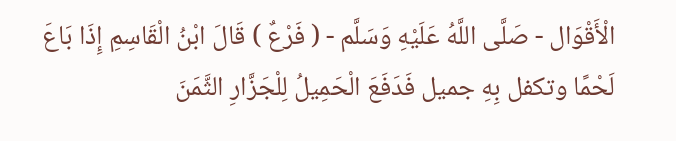الْأَقْوَال - صَلَّى اللَّهُ عَلَيْهِ وَسَلَّم - ( فَرْعٌ ) قَالَ ابْنُ الْقَاسِمِ إِذَا بَاعَ لَحْمًا وتكفل بِهِ جميل فَدَفَعَ الْحَمِيلُ لِلْجَزَّارِ الثَّمَنَ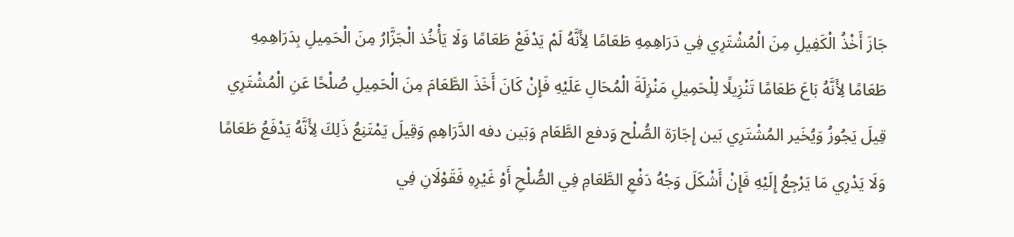جَازَ أَخْذُ الْكَفِيلِ مِنَ الْمُشْتَرِي فِي دَرَاهِمِهِ طَعَامًا لِأَنَّهُ لَمْ يَدْفَعْ طَعَامًا وَلَا يَأْخُذ الْجَزَّارُ مِنَ الْحَمِيلِ بِدَرَاهِمِهِ طَعَامًا لِأَنَّهُ بَاعَ طَعَامًا تَنْزِيلًا لِلْحَمِيلِ مَنْزِلَةَ الْمُحَالِ عَلَيْهِ فَإِنْ كَانَ أَخَذَ الطَّعَامَ مِنَ الْحَمِيلِ صُلْحًا عَنِ الْمُشْتَرِي قِيلَ يَجُوزُ وَيُخَير المُشْتَرِي بَين إِجَارَة الصُّلْح وَدفع الطَّعَام وَبَين دفه الدَّرَاهِمِ وَقِيلَ يَمْتَنِعُ ذَلِكَ لِأَنَّهُ يَدْفَعُ طَعَامًا وَلَا يَدْرِي مَا يَرْجِعُ إِلَيْهِ فَإِنْ أَشْكَلَ وَجْهُ دَفْعِ الطَّعَامِ فِي الصُّلْحِ أَوْ غَيْرِهِ فَقَوْلَانِ فِي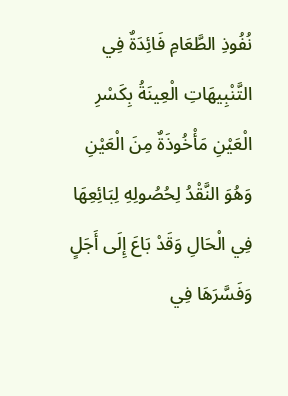نُفُوذِ الطَّعَامِ فَائِدَةٌ فِي التَّنْبِيهَاتِ الْعِينَةُ بِكَسْرِ الْعَيْنِ مَأْخُوذَةٌ مِنَ الْعَيْنِ وَهُوَ النَّقْدُ لِحُصُولِهِ لِبَائِعِهَا فِي الْحَالِ وَقَدْ بَاعَ إِلَى أَجَلٍ وَفَسَّرَهَا فِي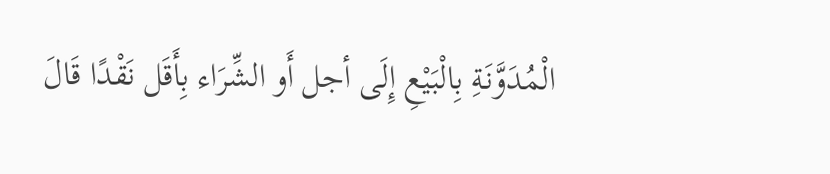الْمُدَوَّنَةِ بِالْبَيْعِ إِلَى أجل أَو الشِّرَاء بِأَقَل نَقْدًا قَالَ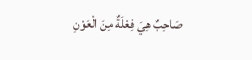صَاحِبٌ هِيَ فِعْلَةٌ مِنَ الْعَوْنِ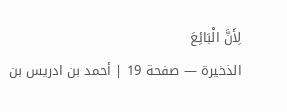لِأَنَّ الْبَائِعَ
الذخيرة — صفحة 19 | أحمد بن ادريس بن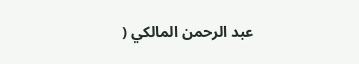عبد الرحمن المالكي (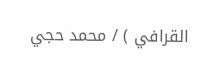القرافي ) / محمد حجي